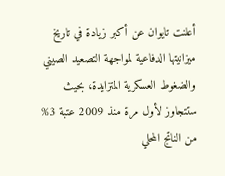أعلنت تايوان عن أكبر زيادة في تاريخ ميزانيتها الدفاعية لمواجهة التصعيد الصيني والضغوط العسكرية المتزايدة، بحيث ستتجاوز لأول مرة منذ 2009 عتبة 3% من الناتج المحلي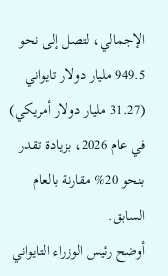الإجمالي، لتصل إلى نحو 949.5 مليار دولار تايواني (31.27 مليار دولار أمريكي) في عام 2026، بزيادة تقدر بنحو 20% مقارنة بالعام السابق.
أوضح رئيس الوزراء التايواني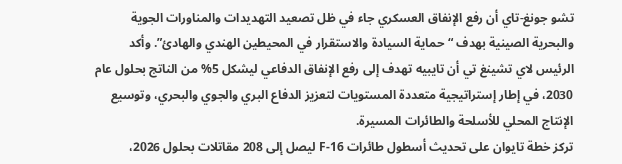تشو جونغ-تاي أن رفع الإنفاق العسكري جاء في ظل تصعيد التهديدات والمناورات الجوية والبحرية الصينية بهدف “حماية السيادة والاستقرار في المحيطين الهندي والهادئ”. وأكد الرئيس لاي تشينغ تي أن تايبيه تهدف إلى رفع الإنفاق الدفاعي ليشكل 5% من الناتج بحلول عام 2030، في إطار إستراتيجية متعددة المستويات لتعزيز الدفاع البري والجوي والبحري، وتوسيع الإنتاج المحلي للأسلحة والطائرات المسيرة.
تركز خطة تايوان على تحديث أسطول طائرات F-16 ليصل إلى 208 مقاتلات بحلول 2026،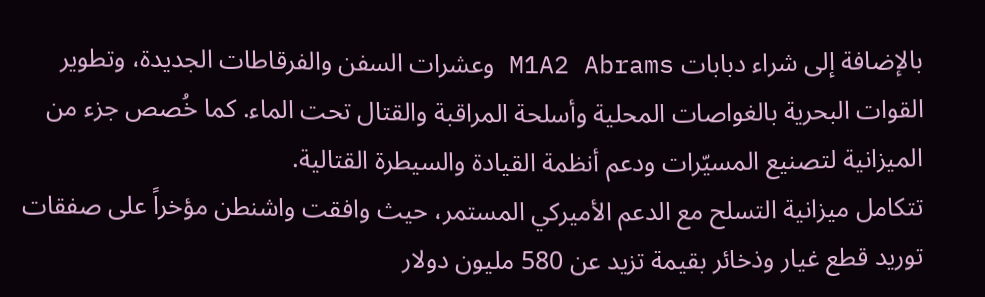بالإضافة إلى شراء دبابات M1A2 Abrams وعشرات السفن والفرقاطات الجديدة، وتطوير القوات البحرية بالغواصات المحلية وأسلحة المراقبة والقتال تحت الماء. كما خُصص جزء من الميزانية لتصنيع المسيّرات ودعم أنظمة القيادة والسيطرة القتالية.
تتكامل ميزانية التسلح مع الدعم الأميركي المستمر، حيث وافقت واشنطن مؤخراً على صفقات توريد قطع غيار وذخائر بقيمة تزيد عن 580 مليون دولار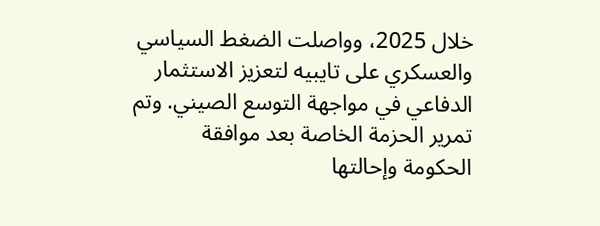خلال 2025، وواصلت الضغط السياسي والعسكري على تايبيه لتعزيز الاستثمار الدفاعي في مواجهة التوسع الصيني. وتم تمرير الحزمة الخاصة بعد موافقة الحكومة وإحالتها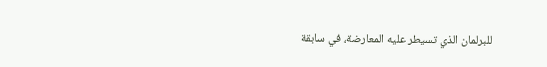للبرلمان الذي تسيطر عليه المعارضة، في سابقة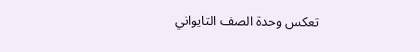تعكس وحدة الصف التايواني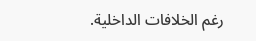رغم الخلافات الداخلية.